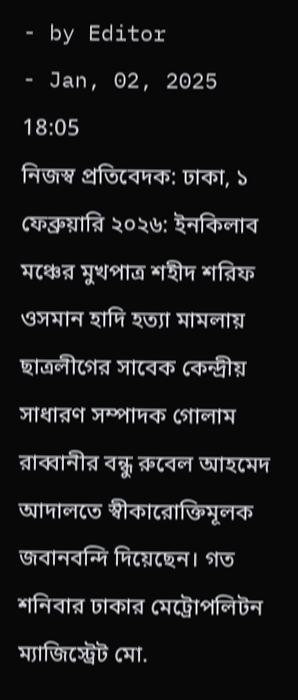- by Editor
- Jan, 02, 2025 18:05
নিজস্ব প্রতিবেদক: ঢাকা, ১ ফেব্রুয়ারি ২০২৬: ইনকিলাব মঞ্চের মুখপাত্র শহীদ শরিফ ওসমান হাদি হত্যা মামলায় ছাত্রলীগের সাবেক কেন্দ্রীয় সাধারণ সম্পাদক গোলাম রাব্বানীর বন্ধু রুবেল আহমেদ আদালতে স্বীকারোক্তিমূলক জবানবন্দি দিয়েছেন। গত শনিবার ঢাকার মেট্রোপলিটন ম্যাজিস্ট্রেট মো.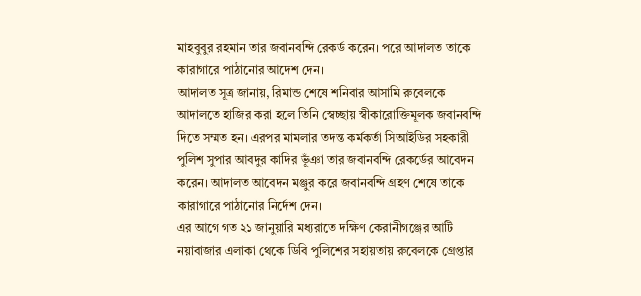মাহবুবুর রহমান তার জবানবন্দি রেকর্ড করেন। পরে আদালত তাকে কারাগারে পাঠানোর আদেশ দেন।
আদালত সূত্র জানায়, রিমান্ড শেষে শনিবার আসামি রুবেলকে আদালতে হাজির করা হলে তিনি স্বেচ্ছায় স্বীকারোক্তিমূলক জবানবন্দি দিতে সম্মত হন। এরপর মামলার তদন্ত কর্মকর্তা সিআইডির সহকারী পুলিশ সুপার আবদুর কাদির ভূঁঞা তার জবানবন্দি রেকর্ডের আবেদন করেন। আদালত আবেদন মঞ্জুর করে জবানবন্দি গ্রহণ শেষে তাকে কারাগারে পাঠানোর নির্দেশ দেন।
এর আগে গত ২১ জানুয়ারি মধ্যরাতে দক্ষিণ কেরানীগঞ্জের আটি নয়াবাজার এলাকা থেকে ডিবি পুলিশের সহায়তায় রুবেলকে গ্রেপ্তার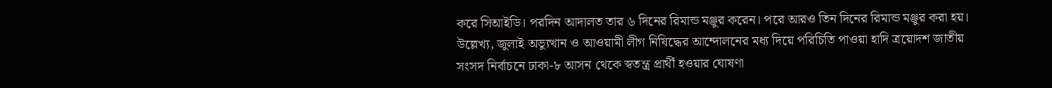করে সিআইডি। পরদিন আদালত তার ৬ দিনের রিমান্ড মঞ্জুর করেন। পরে আরও তিন দিনের রিমান্ড মঞ্জুর করা হয়।
উল্লেখ্য, জুলাই অভ্যুত্থান ও আওয়ামী লীগ নিষিদ্ধের আন্দোলনের মধ্য দিয়ে পরিচিতি পাওয়া হাদি ত্রয়োদশ জাতীয় সংসদ নির্বাচনে ঢাকা-৮ আসন থেকে স্বতন্ত্র প্রার্থী হওয়ার ঘোষণা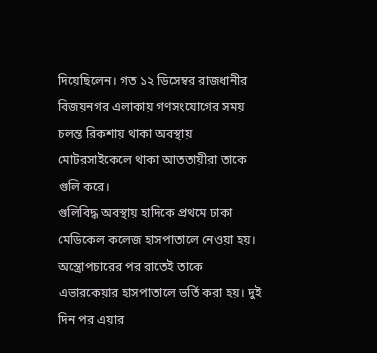দিয়েছিলেন। গত ১২ ডিসেম্বর রাজধানীর বিজয়নগর এলাকায় গণসংযোগের সময় চলন্ত রিকশায় থাকা অবস্থায় মোটরসাইকেলে থাকা আততায়ীরা তাকে গুলি করে।
গুলিবিদ্ধ অবস্থায় হাদিকে প্রথমে ঢাকা মেডিকেল কলেজ হাসপাতালে নেওয়া হয়। অস্ত্রোপচারের পর রাতেই তাকে এভারকেয়ার হাসপাতালে ভর্তি করা হয়। দুই দিন পর এয়ার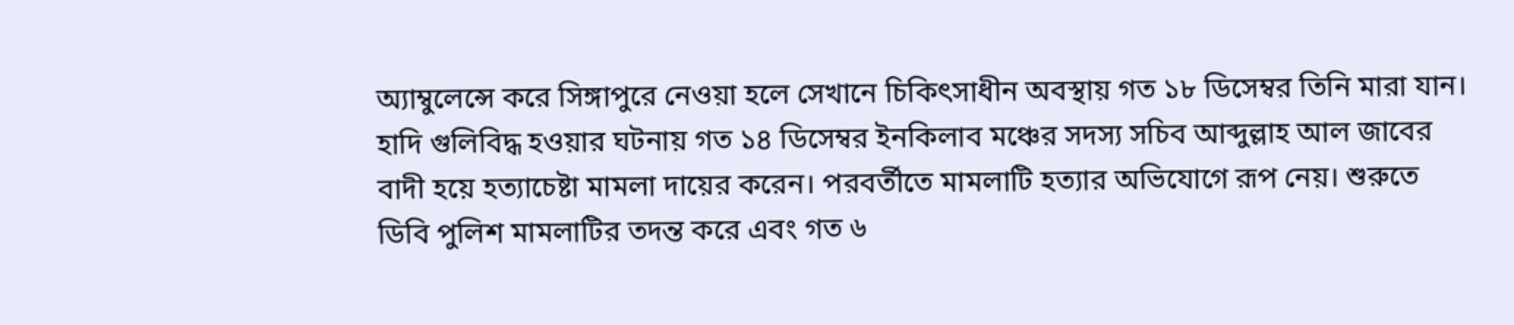অ্যাম্বুলেন্সে করে সিঙ্গাপুরে নেওয়া হলে সেখানে চিকিৎসাধীন অবস্থায় গত ১৮ ডিসেম্বর তিনি মারা যান।
হাদি গুলিবিদ্ধ হওয়ার ঘটনায় গত ১৪ ডিসেম্বর ইনকিলাব মঞ্চের সদস্য সচিব আব্দুল্লাহ আল জাবের বাদী হয়ে হত্যাচেষ্টা মামলা দায়ের করেন। পরবর্তীতে মামলাটি হত্যার অভিযোগে রূপ নেয়। শুরুতে ডিবি পুলিশ মামলাটির তদন্ত করে এবং গত ৬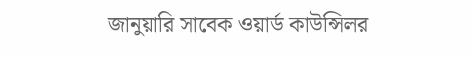জানুয়ারি সাবেক ওয়ার্ড কাউন্সিলর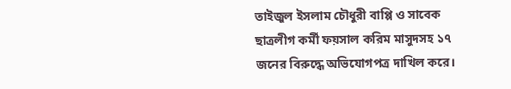তাইজুল ইসলাম চৌধুরী বাপ্পি ও সাবেক ছাত্রলীগ কর্মী ফয়সাল করিম মাসুদসহ ১৭ জনের বিরুদ্ধে অভিযোগপত্র দাখিল করে।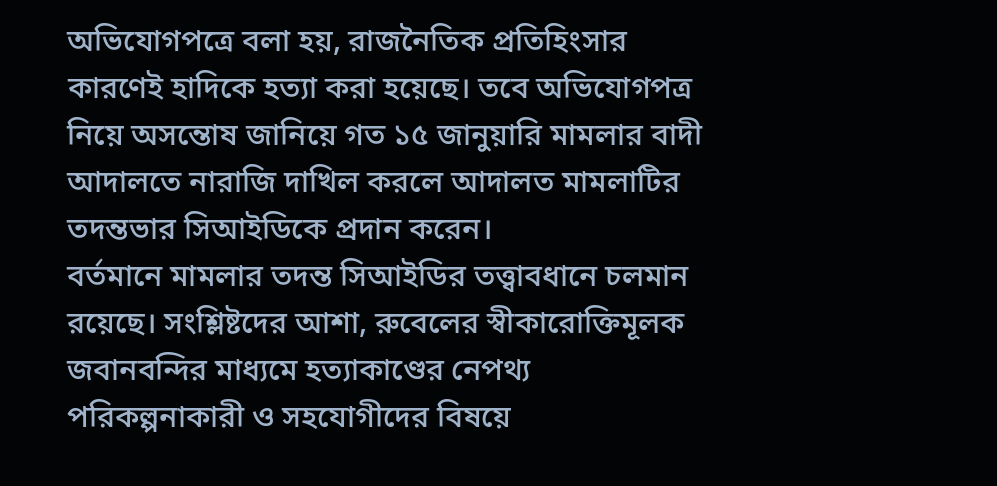অভিযোগপত্রে বলা হয়, রাজনৈতিক প্রতিহিংসার কারণেই হাদিকে হত্যা করা হয়েছে। তবে অভিযোগপত্র নিয়ে অসন্তোষ জানিয়ে গত ১৫ জানুয়ারি মামলার বাদী আদালতে নারাজি দাখিল করলে আদালত মামলাটির তদন্তভার সিআইডিকে প্রদান করেন।
বর্তমানে মামলার তদন্ত সিআইডির তত্ত্বাবধানে চলমান রয়েছে। সংশ্লিষ্টদের আশা, রুবেলের স্বীকারোক্তিমূলক জবানবন্দির মাধ্যমে হত্যাকাণ্ডের নেপথ্য পরিকল্পনাকারী ও সহযোগীদের বিষয়ে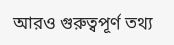আরও গুরুত্বপূর্ণ তথ্য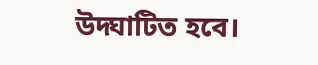উদ্ঘাটিত হবে।